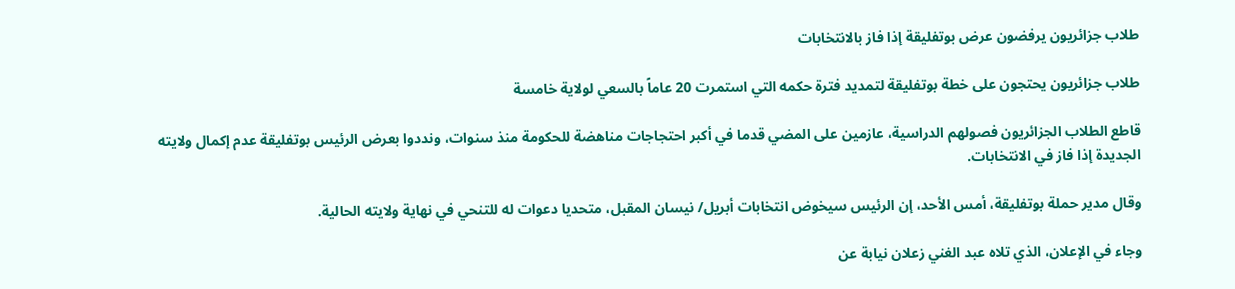طلاب جزائريون يرفضون عرض بوتفليقة إذا فاز بالانتخابات

طلاب جزائريون يحتجون على خطة بوتفليقة لتمديد فترة حكمه التي استمرت 20 عاماً بالسعي لولاية خامسة

قاطع الطلاب الجزائريون فصولهم الدراسية، عازمين على المضي قدما في أكبر احتجاجات مناهضة للحكومة منذ سنوات، ونددوا بعرض الرئيس بوتفليقة عدم إكمال ولايته الجديدة إذا فاز في الانتخابات.

وقال مدير حملة بوتفليقة، أمس الأحد، إن الرئيس سيخوض انتخابات أبريل/ نيسان المقبل، متحديا دعوات له للتنحي في نهاية ولايته الحالية.

وجاء في الإعلان، الذي تلاه عبد الغني زعلان نيابة عن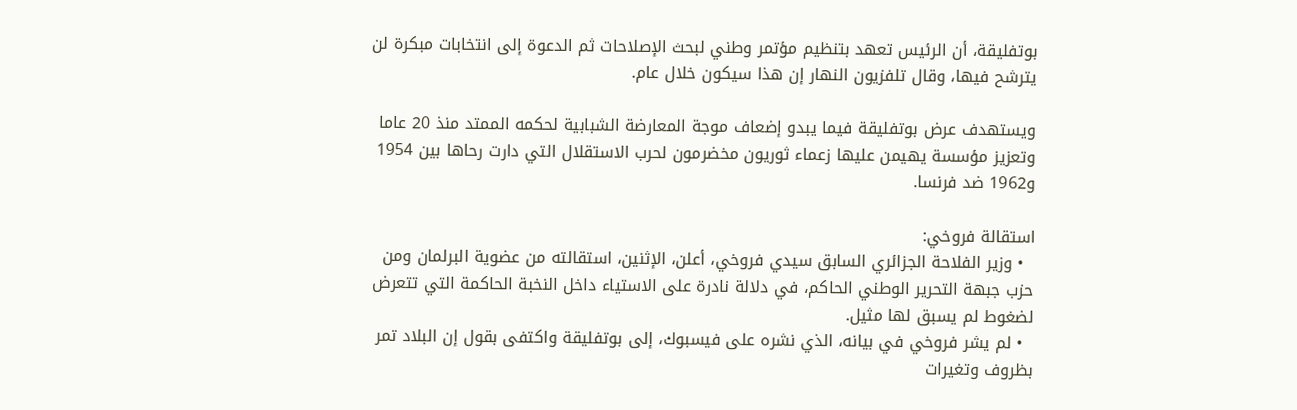بوتفليقة، أن الرئيس تعهد بتنظيم مؤتمر وطني لبحث الإصلاحات ثم الدعوة إلى انتخابات مبكرة لن يترشح فيها، وقال تلفزيون النهار إن هذا سيكون خلال عام.

ويستهدف عرض بوتفليقة فيما يبدو إضعاف موجة المعارضة الشبابية لحكمه الممتد منذ 20 عاما وتعزيز مؤسسة يهيمن عليها زعماء ثوريون مخضرمون لحرب الاستقلال التي دارت رحاها بين 1954 و1962 ضد فرنسا.

استقالة فروخي:
  • وزير الفلاحة الجزائري السابق سيدي فروخي، أعلن، الإثنين، استقالته من عضوية البرلمان ومن حزب جبهة التحرير الوطني الحاكم، في دلالة نادرة على الاستياء داخل النخبة الحاكمة التي تتعرض لضغوط لم يسبق لها مثيل.
  • لم يشر فروخي في بيانه، الذي نشره على فيسبوك، إلى بوتفليقة واكتفى بقول إن البلاد تمر بظروف وتغيرات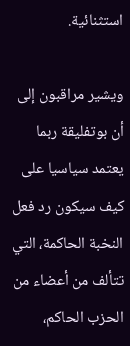استثنائية.

ويشير مراقبون إلى أن بوتفليقة ربما يعتمد سياسيا على كيف سيكون رد فعل النخبة الحاكمة، التي تتألف من أعضاء من الحزب الحاكم،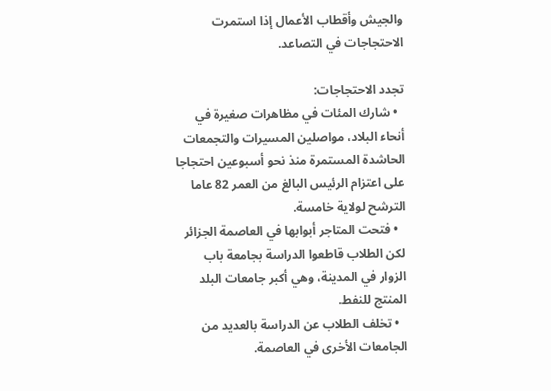والجيش وأقطاب الأعمال إذا استمرت الاحتجاجات في التصاعد.

تجدد الاحتجاجات:
  • شارك المئات في مظاهرات صغيرة في أنحاء البلاد، مواصلين المسيرات والتجمعات الحاشدة المستمرة منذ نحو أسبوعين احتجاجا على اعتزام الرئيس البالغ من العمر 82 عاما الترشح لولاية خامسة.
  • فتحت المتاجر أبوابها في العاصمة الجزائر لكن الطلاب قاطعوا الدراسة بجامعة باب الزوار في المدينة، وهي أكبر جامعات البلد المنتج للنفط.
  • تخلف الطلاب عن الدراسة بالعديد من الجامعات الأخرى في العاصمة.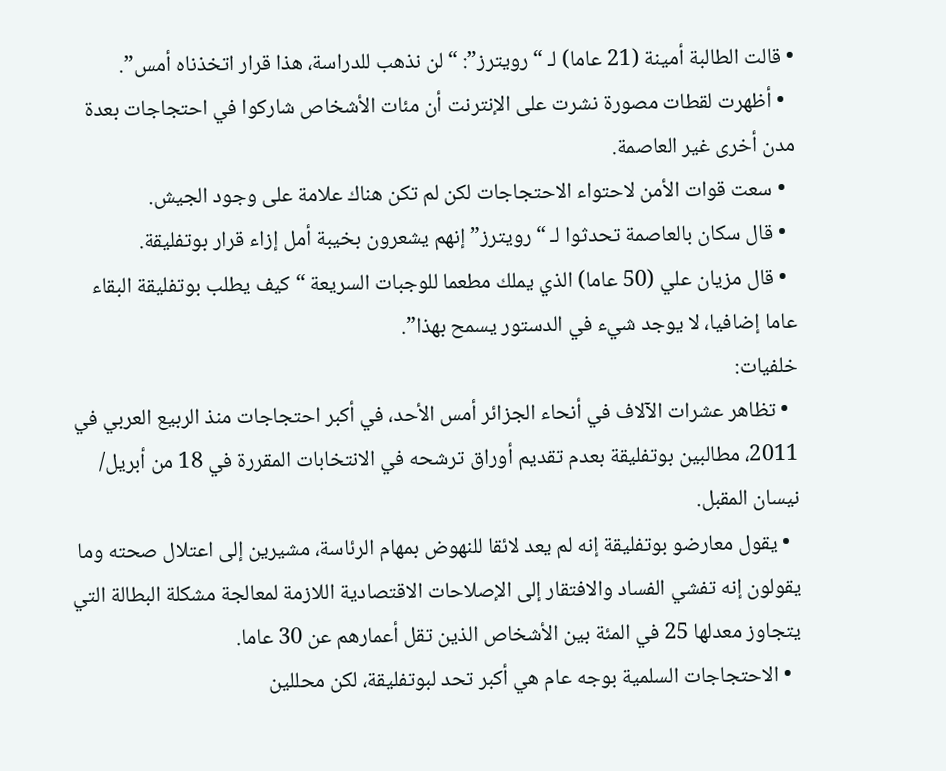• قالت الطالبة أمينة (21 عاما) لـ “رويترز”: “لن نذهب للدراسة، هذا قرار اتخذناه أمس”.
  • أظهرت لقطات مصورة نشرت على الإنترنت أن مئات الأشخاص شاركوا في احتجاجات بعدة مدن أخرى غير العاصمة.
  • سعت قوات الأمن لاحتواء الاحتجاجات لكن لم تكن هناك علامة على وجود الجيش.
  • قال سكان بالعاصمة تحدثوا لـ “رويترز” إنهم يشعرون بخيبة أمل إزاء قرار بوتفليقة.
  • قال مزيان علي (50 عاما) الذي يملك مطعما للوجبات السريعة “كيف يطلب بوتفليقة البقاء عاما إضافيا، لا يوجد شيء في الدستور يسمح بهذا”.
خلفيات:
  • تظاهر عشرات الآلاف في أنحاء الجزائر أمس الأحد، في أكبر احتجاجات منذ الربيع العربي في 2011، مطالبين بوتفليقة بعدم تقديم أوراق ترشحه في الانتخابات المقررة في 18 من أبريل/ نيسان المقبل.
  • يقول معارضو بوتفليقة إنه لم يعد لائقا للنهوض بمهام الرئاسة، مشيرين إلى اعتلال صحته وما يقولون إنه تفشي الفساد والافتقار إلى الإصلاحات الاقتصادية اللازمة لمعالجة مشكلة البطالة التي يتجاوز معدلها 25 في المئة بين الأشخاص الذين تقل أعمارهم عن 30 عاما.
  • الاحتجاجات السلمية بوجه عام هي أكبر تحد لبوتفليقة، لكن محللين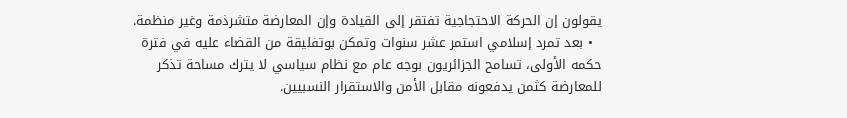يقولون إن الحركة الاحتجاجية تفتقر إلى القيادة وإن المعارضة متشرذمة وغير منظمة.
  • بعد تمرد إسلامي استمر عشر سنوات وتمكن بوتفليقة من القضاء عليه في فترة حكمه الأولى، تسامح الجزائريون بوجه عام مع نظام سياسي لا يترك مساحة تذكر للمعارضة كثمن يدفعونه مقابل الأمن والاستقرار النسبيين.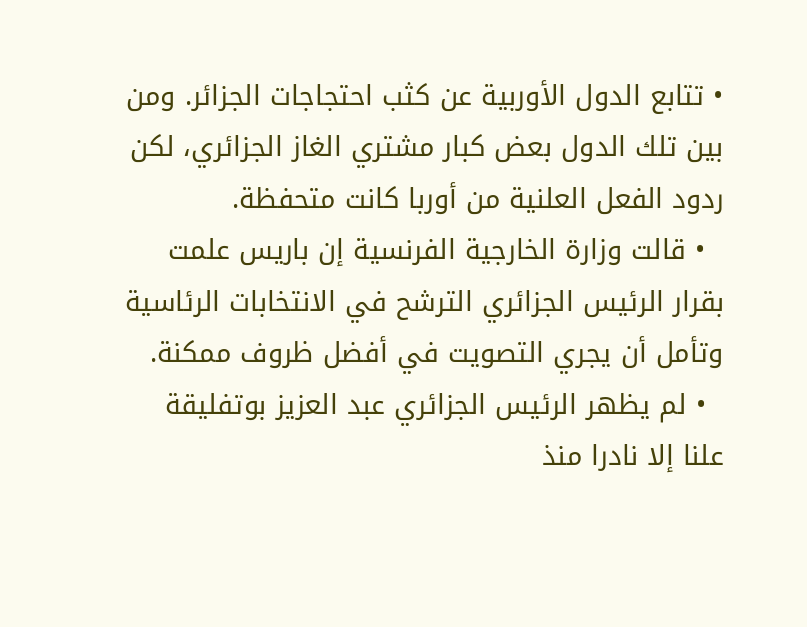• تتابع الدول الأوربية عن كثب احتجاجات الجزائر. ومن بين تلك الدول بعض كبار مشتري الغاز الجزائري، لكن ردود الفعل العلنية من أوربا كانت متحفظة.
  • قالت وزارة الخارجية الفرنسية إن باريس علمت بقرار الرئيس الجزائري الترشح في الانتخابات الرئاسية وتأمل أن يجري التصويت في أفضل ظروف ممكنة.
  • لم يظهر الرئيس الجزائري عبد العزيز بوتفليقة علنا إلا نادرا منذ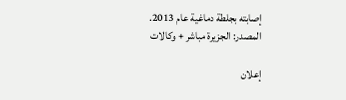إصابته بجلطة دماغية عام 2013.
المصدر: الجزيرة مباشر + وكالات

إعلان